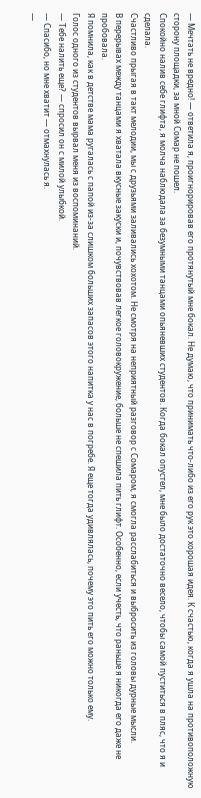— Мечтать не вредно! — ответила я, проигнорировав его протянутый мне бокал. Не думаю, что принимать что-либо из его рук это хорошая идея. К счастью, когда я ушла на противоположную сторону площадки, за мной Сомар не пошел.
Спокойно налив себе глифта, я молча наблюдала за безумными танцами опьяневших студентов. Когда бокал опустел, мне было достаточно весело, чтобы самой пуститься в пляс, что я и сделала.
Счастливо прыгая в такт мелодии, мы с друзьями заливались хохотом. Не смотря на неприятный разговор с Сомаром, я смогла расслабиться и выбросить из головы дурные мысли.
В перерывах между танцами я хватала вкусные закуски и, почувствовав легкое головокружение, больше не спешила пить глифт. Особенно, если учесть, что раньше я никогда его даже не пробовала.
Я помнила, как в детстве мама ругалась с папой из-за слишком больших запасов этого напитка у нас в погребе. Я еще тогда удивлялась, почему это пить его можно только ему.
Голос одного из студентов вырвал меня из воспоминаний.
— Тебе налить еще? — спросил он с милой улыбкой.
— Спасибо, но мне хватит — отмахнулась я.
—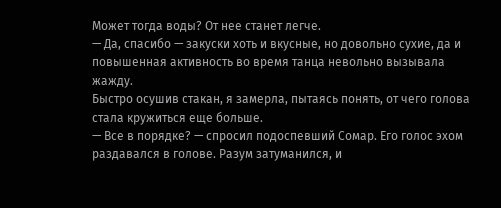Может тогда воды? От нее станет легче.
— Да, спасибо — закуски хоть и вкусные, но довольно сухие, да и повышенная активность во время танца невольно вызывала жажду.
Быстро осушив стакан, я замерла, пытаясь понять, от чего голова стала кружиться еще больше.
— Все в порядке? — спросил подоспевший Сомар. Его голос эхом раздавался в голове. Разум затуманился, и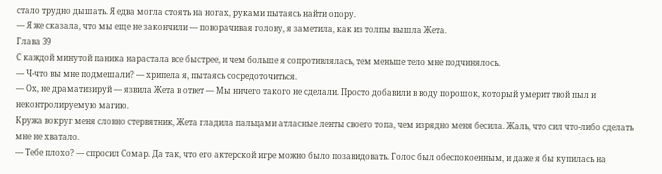стало трудно дышать. Я едва могла стоять на ногах, руками пытаясь найти опору.
— Я же сказала, что мы еще не закончили — поворачивая голову, я заметила, как из толпы вышла Жета.
Глава 39
С каждой минутой паника нарастала все быстрее, и чем больше я сопротивлялась, тем меньше тело мне подчинялось.
— Ч-что вы мне подмешали? — хрипела я, пытаясь сосредоточиться.
— Ох, не драматизируй — язвила Жета в ответ — Мы ничего такого не сделали. Просто добавили в воду порошок, который умерит твой пыл и неконтролируемую магию.
Кружа вокруг меня словно стервятник, Жета гладила пальцами атласные ленты своего топа, чем изрядно меня бесила. Жаль, что сил что-либо сделать мне не хватало.
— Тебе плохо? — спросил Сомар. Да так, что его актерской игре можно было позавидовать. Голос был обеспокоенным, и даже я бы купилась на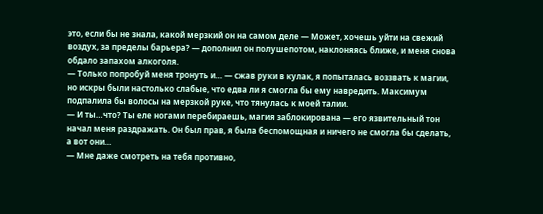это, если бы не знала, какой мерзкий он на самом деле — Может, хочешь уйти на свежий воздух, за пределы барьера? — дополнил он полушепотом, наклоняясь ближе, и меня снова обдало запахом алкоголя.
— Только попробуй меня тронуть и… — сжав руки в кулак, я попыталась воззвать к магии, но искры были настолько слабые, что едва ли я смогла бы ему навредить. Максимум подпалила бы волосы на мерзкой руке, что тянулась к моей талии.
— И ты…что? Ты еле ногами перебираешь, магия заблокирована — его язвительный тон начал меня раздражать. Он был прав, я была беспомощная и ничего не смогла бы сделать, а вот они…
— Мне даже смотреть на тебя противно,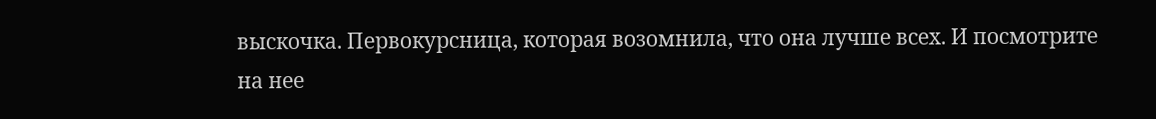выскочка. Первокурсница, которая возомнила, что она лучше всех. И посмотрите на нее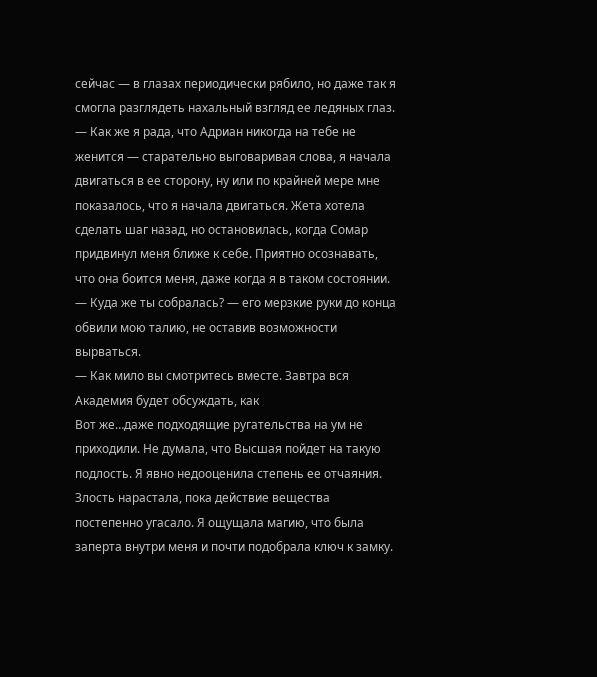сейчас — в глазах периодически рябило, но даже так я смогла разглядеть нахальный взгляд ее ледяных глаз.
— Как же я рада, что Адриан никогда на тебе не женится — старательно выговаривая слова, я начала двигаться в ее сторону, ну или по крайней мере мне показалось, что я начала двигаться. Жета хотела сделать шаг назад, но остановилась, когда Сомар придвинул меня ближе к себе. Приятно осознавать, что она боится меня, даже когда я в таком состоянии.
— Куда же ты собралась? — его мерзкие руки до конца обвили мою талию, не оставив возможности вырваться.
— Как мило вы смотритесь вместе. Завтра вся Академия будет обсуждать, как
Вот же…даже подходящие ругательства на ум не приходили. Не думала, что Высшая пойдет на такую подлость. Я явно недооценила степень ее отчаяния.
Злость нарастала, пока действие вещества постепенно угасало. Я ощущала магию, что была заперта внутри меня и почти подобрала ключ к замку.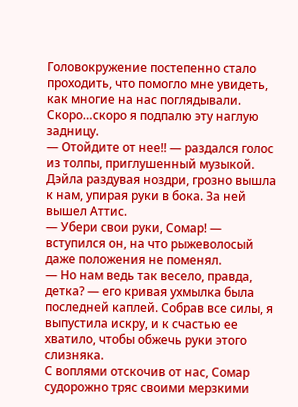Головокружение постепенно стало проходить, что помогло мне увидеть, как многие на нас поглядывали.
Скоро…скоро я подпалю эту наглую задницу.
— Отойдите от нее!! — раздался голос из толпы, приглушенный музыкой. Дэйла раздувая ноздри, грозно вышла к нам, упирая руки в бока. За ней вышел Аттис.
— Убери свои руки, Сомар! — вступился он, на что рыжеволосый даже положения не поменял.
— Но нам ведь так весело, правда, детка? — его кривая ухмылка была последней каплей. Собрав все силы, я выпустила искру, и к счастью ее хватило, чтобы обжечь руки этого слизняка.
С воплями отскочив от нас, Сомар судорожно тряс своими мерзкими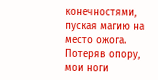конечностями, пуская магию на место ожога. Потеряв опору, мои ноги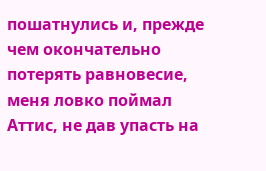пошатнулись и, прежде чем окончательно потерять равновесие, меня ловко поймал Аттис, не дав упасть на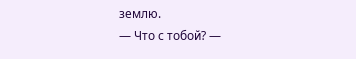землю.
— Что с тобой? —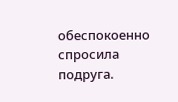обеспокоенно спросила подруга.